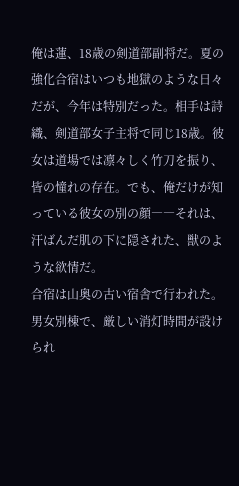俺は蓮、18歳の剣道部副将だ。夏の強化合宿はいつも地獄のような日々だが、今年は特別だった。相手は詩織、剣道部女子主将で同じ18歳。彼女は道場では凛々しく竹刀を振り、皆の憧れの存在。でも、俺だけが知っている彼女の別の顔――それは、汗ばんだ肌の下に隠された、獣のような欲情だ。
合宿は山奥の古い宿舎で行われた。男女別棟で、厳しい消灯時間が設けられ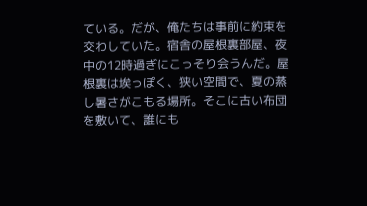ている。だが、俺たちは事前に約束を交わしていた。宿舎の屋根裏部屋、夜中の12時過ぎにこっそり会うんだ。屋根裏は埃っぽく、狭い空間で、夏の蒸し暑さがこもる場所。そこに古い布団を敷いて、誰にも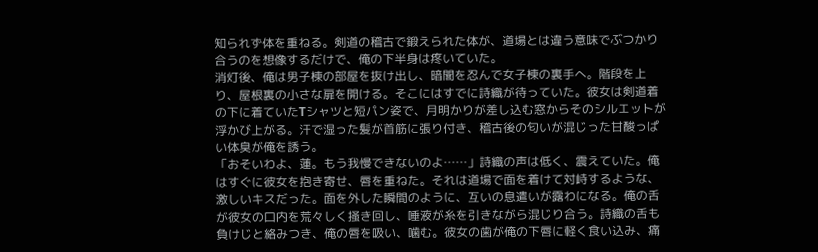知られず体を重ねる。剣道の稽古で鍛えられた体が、道場とは違う意味でぶつかり合うのを想像するだけで、俺の下半身は疼いていた。
消灯後、俺は男子棟の部屋を抜け出し、暗闇を忍んで女子棟の裏手へ。階段を上り、屋根裏の小さな扉を開ける。そこにはすでに詩織が待っていた。彼女は剣道着の下に着ていたTシャツと短パン姿で、月明かりが差し込む窓からそのシルエットが浮かび上がる。汗で湿った髪が首筋に張り付き、稽古後の匂いが混じった甘酸っぱい体臭が俺を誘う。
「おそいわよ、蓮。もう我慢できないのよ……」詩織の声は低く、震えていた。俺はすぐに彼女を抱き寄せ、唇を重ねた。それは道場で面を着けて対峙するような、激しいキスだった。面を外した瞬間のように、互いの息遣いが露わになる。俺の舌が彼女の口内を荒々しく掻き回し、唾液が糸を引きながら混じり合う。詩織の舌も負けじと絡みつき、俺の唇を吸い、噛む。彼女の歯が俺の下唇に軽く食い込み、痛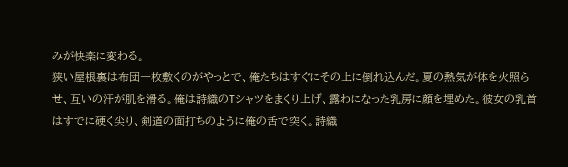みが快楽に変わる。
狭い屋根裏は布団一枚敷くのがやっとで、俺たちはすぐにその上に倒れ込んだ。夏の熱気が体を火照らせ、互いの汗が肌を滑る。俺は詩織のTシャツをまくり上げ、露わになった乳房に顔を埋めた。彼女の乳首はすでに硬く尖り、剣道の面打ちのように俺の舌で突く。詩織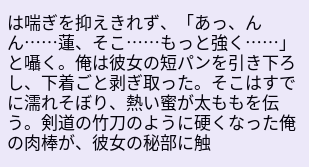は喘ぎを抑えきれず、「あっ、んん……蓮、そこ……もっと強く……」と囁く。俺は彼女の短パンを引き下ろし、下着ごと剥ぎ取った。そこはすでに濡れそぼり、熱い蜜が太ももを伝う。剣道の竹刀のように硬くなった俺の肉棒が、彼女の秘部に触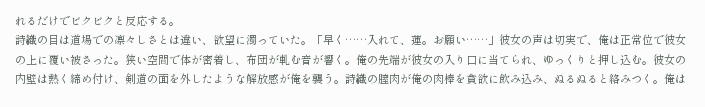れるだけでビクビクと反応する。
詩織の目は道場での凛々しさとは違い、欲望に濁っていた。「早く……入れて、蓮。お願い……」彼女の声は切実で、俺は正常位で彼女の上に覆い被さった。狭い空間で体が密着し、布団が軋む音が響く。俺の先端が彼女の入り口に当てられ、ゆっくりと押し込む。彼女の内壁は熱く締め付け、剣道の面を外したような解放感が俺を襲う。詩織の膣肉が俺の肉棒を貪欲に飲み込み、ぬるぬると絡みつく。俺は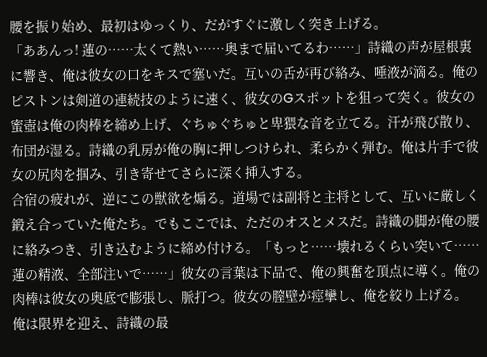腰を振り始め、最初はゆっくり、だがすぐに激しく突き上げる。
「ああんっ! 蓮の……太くて熱い……奥まで届いてるわ……」詩織の声が屋根裏に響き、俺は彼女の口をキスで塞いだ。互いの舌が再び絡み、唾液が滴る。俺のピストンは剣道の連続技のように速く、彼女のGスポットを狙って突く。彼女の蜜壺は俺の肉棒を締め上げ、ぐちゅぐちゅと卑猥な音を立てる。汗が飛び散り、布団が湿る。詩織の乳房が俺の胸に押しつけられ、柔らかく弾む。俺は片手で彼女の尻肉を掴み、引き寄せてさらに深く挿入する。
合宿の疲れが、逆にこの獣欲を煽る。道場では副将と主将として、互いに厳しく鍛え合っていた俺たち。でもここでは、ただのオスとメスだ。詩織の脚が俺の腰に絡みつき、引き込むように締め付ける。「もっと……壊れるくらい突いて……蓮の精液、全部注いで……」彼女の言葉は下品で、俺の興奮を頂点に導く。俺の肉棒は彼女の奥底で膨張し、脈打つ。彼女の膣壁が痙攣し、俺を絞り上げる。
俺は限界を迎え、詩織の最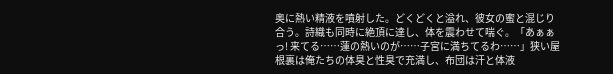奥に熱い精液を噴射した。どくどくと溢れ、彼女の蜜と混じり合う。詩織も同時に絶頂に達し、体を震わせて喘ぐ。「あぁぁっ! 来てる……蓮の熱いのが……子宮に満ちてるわ……」狭い屋根裏は俺たちの体臭と性臭で充満し、布団は汗と体液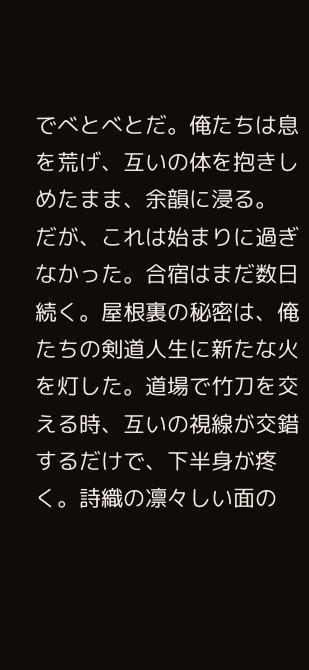でべとべとだ。俺たちは息を荒げ、互いの体を抱きしめたまま、余韻に浸る。
だが、これは始まりに過ぎなかった。合宿はまだ数日続く。屋根裏の秘密は、俺たちの剣道人生に新たな火を灯した。道場で竹刀を交える時、互いの視線が交錯するだけで、下半身が疼く。詩織の凛々しい面の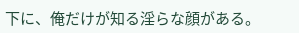下に、俺だけが知る淫らな顔がある。